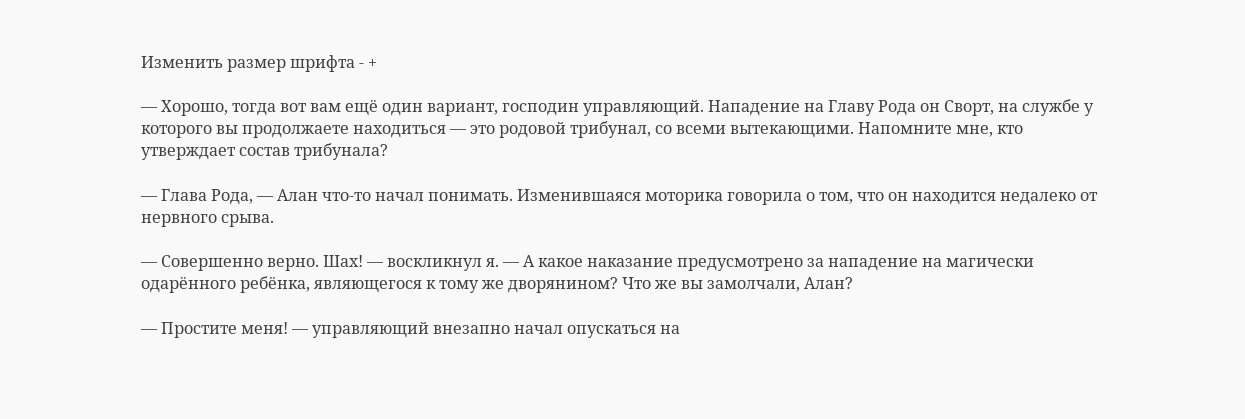Изменить размер шрифта - +

— Хорошо, тогда вот вам ещё один вариант, господин управляющий. Нападение на Главу Рода он Сворт, на службе у которого вы продолжаете находиться — это родовой трибунал, со всеми вытекающими. Напомните мне, кто утверждает состав трибунала?

— Глава Рода, — Алан что-то начал понимать. Изменившаяся моторика говорила о том, что он находится недалеко от нервного срыва.

— Совершенно верно. Шах! — воскликнул я. — А какое наказание предусмотрено за нападение на магически одарённого ребёнка, являющегося к тому же дворянином? Что же вы замолчали, Алан?

— Простите меня! — управляющий внезапно начал опускаться на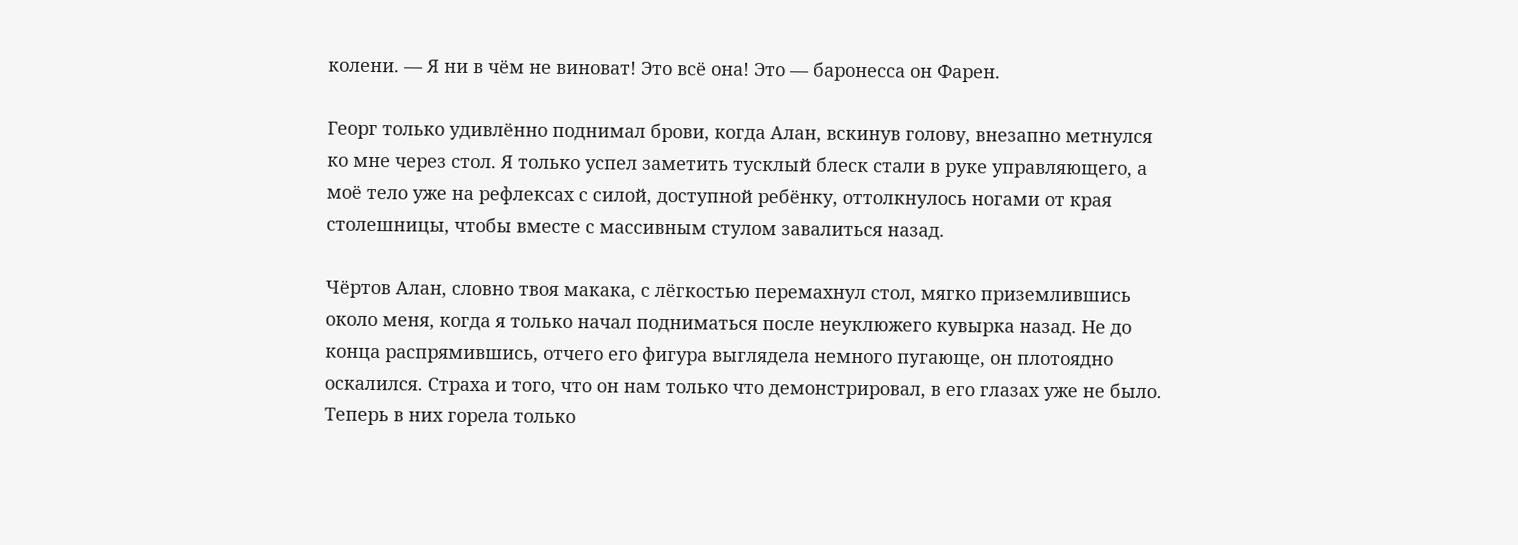колени. — Я ни в чём не виноват! Это всё она! Это — баронесса он Фарен.

Георг только удивлённо поднимал брови, когда Алан, вскинув голову, внезапно метнулся ко мне через стол. Я только успел заметить тусклый блеск стали в руке управляющего, а моё тело уже на рефлексах с силой, доступной ребёнку, оттолкнулось ногами от края столешницы, чтобы вместе с массивным стулом завалиться назад.

Чёртов Алан, словно твоя макака, с лёгкостью перемахнул стол, мягко приземлившись около меня, когда я только начал подниматься после неуклюжего кувырка назад. Не до конца распрямившись, отчего его фигура выглядела немного пугающе, он плотоядно оскалился. Страха и того, что он нам только что демонстрировал, в его глазах уже не было. Теперь в них горела только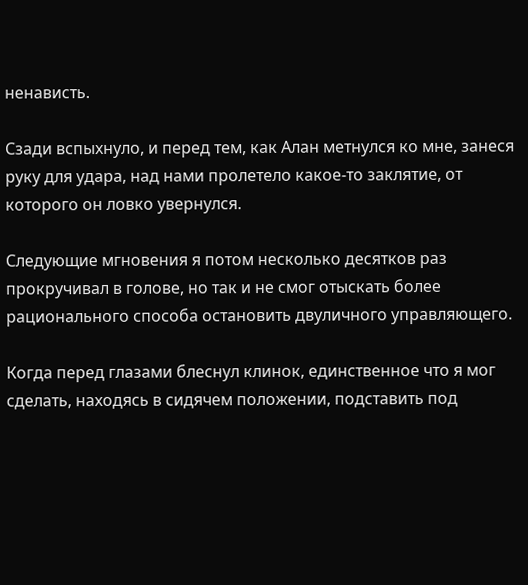ненависть.

Сзади вспыхнуло, и перед тем, как Алан метнулся ко мне, занеся руку для удара, над нами пролетело какое-то заклятие, от которого он ловко увернулся.

Следующие мгновения я потом несколько десятков раз прокручивал в голове, но так и не смог отыскать более рационального способа остановить двуличного управляющего.

Когда перед глазами блеснул клинок, единственное что я мог сделать, находясь в сидячем положении, подставить под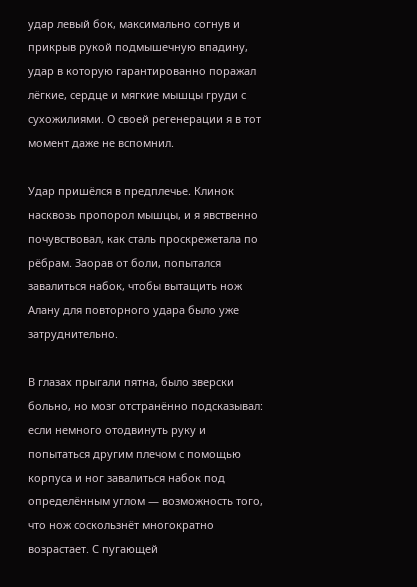удар левый бок, максимально согнув и прикрыв рукой подмышечную впадину, удар в которую гарантированно поражал лёгкие, сердце и мягкие мышцы груди с сухожилиями. О своей регенерации я в тот момент даже не вспомнил.

Удар пришёлся в предплечье. Клинок насквозь пропорол мышцы, и я явственно почувствовал, как сталь проскрежетала по рёбрам. Заорав от боли, попытался завалиться набок, чтобы вытащить нож Алану для повторного удара было уже затруднительно.

В глазах прыгали пятна, было зверски больно, но мозг отстранённо подсказывал: если немного отодвинуть руку и попытаться другим плечом с помощью корпуса и ног завалиться набок под определённым углом — возможность того, что нож соскользнёт многократно возрастает. С пугающей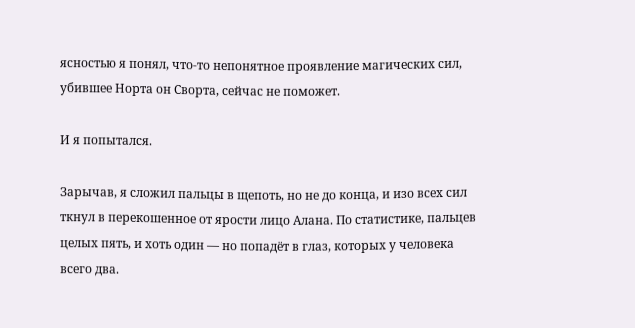ясностью я понял, что-то непонятное проявление магических сил, убившее Норта он Сворта, сейчас не поможет.

И я попытался.

Зарычав, я сложил пальцы в щепоть, но не до конца, и изо всех сил ткнул в перекошенное от ярости лицо Алана. По статистике, пальцев целых пять, и хоть один — но попадёт в глаз, которых у человека всего два.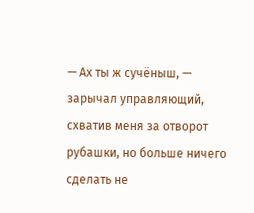— Ах ты ж сучёныш, — зарычал управляющий, схватив меня за отворот рубашки, но больше ничего сделать не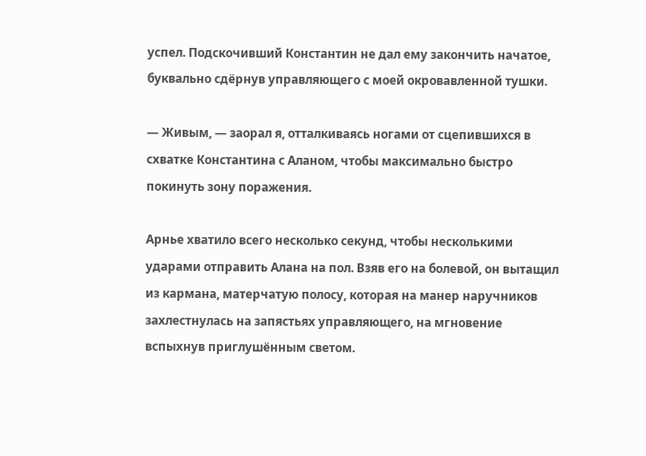успел. Подскочивший Константин не дал ему закончить начатое, буквально сдёрнув управляющего с моей окровавленной тушки.

— Живым, — заорал я, отталкиваясь ногами от сцепившихся в схватке Константина с Аланом, чтобы максимально быстро покинуть зону поражения.

Арнье хватило всего несколько секунд, чтобы несколькими ударами отправить Алана на пол. Взяв его на болевой, он вытащил из кармана, матерчатую полосу, которая на манер наручников захлестнулась на запястьях управляющего, на мгновение вспыхнув приглушённым светом.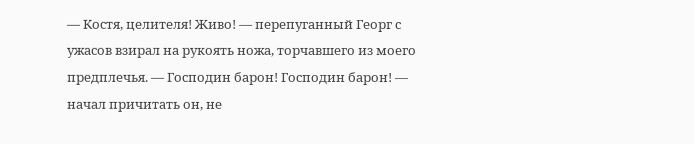— Костя, целителя! Живо! — перепуганный Георг с ужасов взирал на рукоять ножа, торчавшего из моего предплечья. — Господин барон! Господин барон! — начал причитать он, не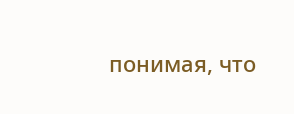понимая, что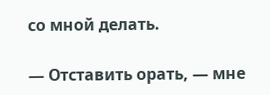со мной делать.

— Отставить орать, — мне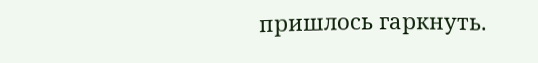пришлось гаркнуть.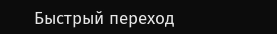Быстрый переход